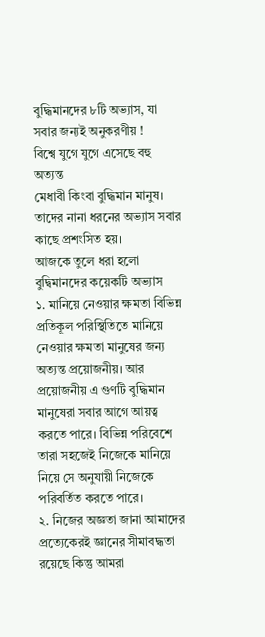বুদ্ধিমানদের ৮টি অভ্যাস, যা সবার জন্যই অনুকরণীয় !
বিশ্বে যুগে যুগে এসেছে বহু অত্যন্ত
মেধাবী কিংবা বুদ্ধিমান মানুষ।
তাদের নানা ধরনের অভ্যাস সবার কাছে প্রশংসিত হয়।
আজকে তুলে ধরা হলো বুদ্বিমানদের কয়েকটি অভ্যাস
১. মানিয়ে নেওয়ার ক্ষমতা বিভিন্ন প্রতিকূল পরিস্থিতিতে মানিয়ে নেওয়ার ক্ষমতা মানুষের জন্য অত্যন্ত প্রয়োজনীয়। আর প্রয়োজনীয় এ গুণটি বুদ্ধিমান মানুষেরা সবার আগে আয়ত্ব করতে পারে। বিভিন্ন পরিবেশে তারা সহজেই নিজেকে মানিয়ে নিয়ে সে অনুযায়ী নিজেকে পরিবর্তিত করতে পারে।
২. নিজের অজ্ঞতা জানা আমাদের প্রত্যেকেরই জ্ঞানের সীমাবদ্ধতা রয়েছে কিন্তু আমরা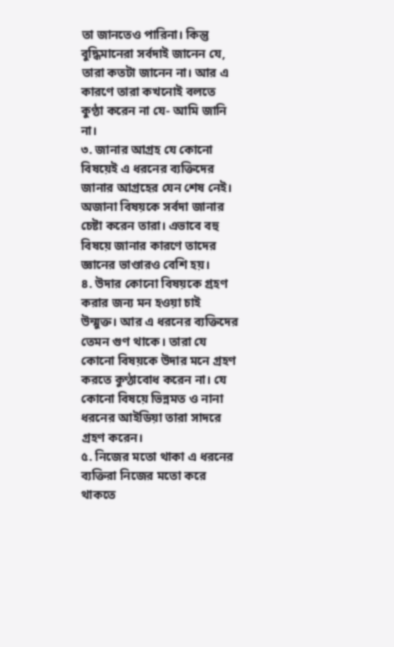তা জানতেও পারিনা। কিন্তু বুদ্ধিমানেরা সর্বদাই জানেন যে, তারা কতটা জানেন না। আর এ কারণে তারা কখনোই বলতে কুণ্ঠা করেন না যে- আমি জানি না।
৩. জানার আগ্রহ যে কোনো বিষয়েই এ ধরনের ব্যক্তিদের জানার আগ্রহের যেন শেষ নেই। অজানা বিষয়কে সর্বদা জানার চেষ্টা করেন তারা। এভাবে বহু বিষয়ে জানার কারণে তাদের জ্ঞানের ভাণ্ডারও বেশি হয়।
৪. উদার কোনো বিষয়কে গ্রহণ করার জন্য মন হওয়া চাই উন্মুক্ত। আর এ ধরনের ব্যক্তিদের তেমন গুণ থাকে। তারা যে কোনো বিষয়কে উদার মনে গ্রহণ করতে কুণ্ঠাবোধ করেন না। যে কোনো বিষয়ে ভিন্নমত ও নানা ধরনের আইডিয়া তারা সাদরে গ্রহণ করেন।
৫. নিজের মতো থাকা এ ধরনের ব্যক্তিরা নিজের মতো করে থাকতে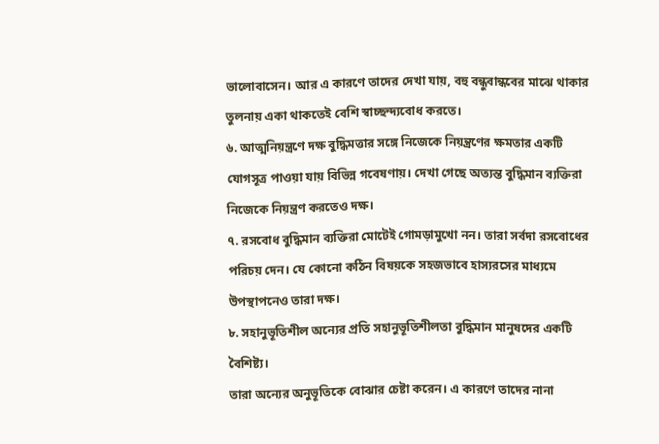ভালোবাসেন। আর এ কারণে তাদের দেখা যায়, বহু বন্ধুবান্ধবের মাঝে থাকার তুলনায় একা থাকতেই বেশি স্বাচ্ছন্দ্যবোধ করতে।
৬. আত্মনিয়ন্ত্রণে দক্ষ বুদ্ধিমত্তার সঙ্গে নিজেকে নিয়ন্ত্রণের ক্ষমতার একটি যোগসূত্র পাওয়া যায় বিভিন্ন গবেষণায়। দেখা গেছে অত্যন্ত বুদ্ধিমান ব্যক্তিরা নিজেকে নিয়ন্ত্রণ করতেও দক্ষ।
৭. রসবোধ বুদ্ধিমান ব্যক্তিরা মোটেই গোমড়ামুখো নন। তারা সর্বদা রসবোধের পরিচয় দেন। যে কোনো কঠিন বিষয়কে সহজভাবে হাস্যরসের মাধ্যমে উপস্থাপনেও তারা দক্ষ।
৮. সহানুভূতিশীল অন্যের প্রতি সহানুভূতিশীলতা বুদ্ধিমান মানুষদের একটি বৈশিষ্ট্য।
তারা অন্যের অনুভূতিকে বোঝার চেষ্টা করেন। এ কারণে তাদের নানা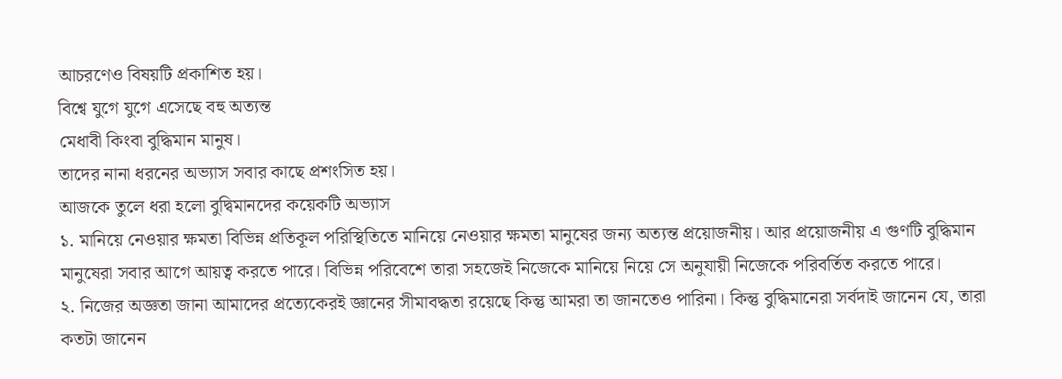আচরণেও বিষয়টি প্রকাশিত হয়।
বিশ্বে যুগে যুগে এসেছে বহু অত্যন্ত
মেধাবী কিংবা বুদ্ধিমান মানুষ।
তাদের নানা ধরনের অভ্যাস সবার কাছে প্রশংসিত হয়।
আজকে তুলে ধরা হলো বুদ্বিমানদের কয়েকটি অভ্যাস
১. মানিয়ে নেওয়ার ক্ষমতা বিভিন্ন প্রতিকূল পরিস্থিতিতে মানিয়ে নেওয়ার ক্ষমতা মানুষের জন্য অত্যন্ত প্রয়োজনীয়। আর প্রয়োজনীয় এ গুণটি বুদ্ধিমান মানুষেরা সবার আগে আয়ত্ব করতে পারে। বিভিন্ন পরিবেশে তারা সহজেই নিজেকে মানিয়ে নিয়ে সে অনুযায়ী নিজেকে পরিবর্তিত করতে পারে।
২. নিজের অজ্ঞতা জানা আমাদের প্রত্যেকেরই জ্ঞানের সীমাবদ্ধতা রয়েছে কিন্তু আমরা তা জানতেও পারিনা। কিন্তু বুদ্ধিমানেরা সর্বদাই জানেন যে, তারা কতটা জানেন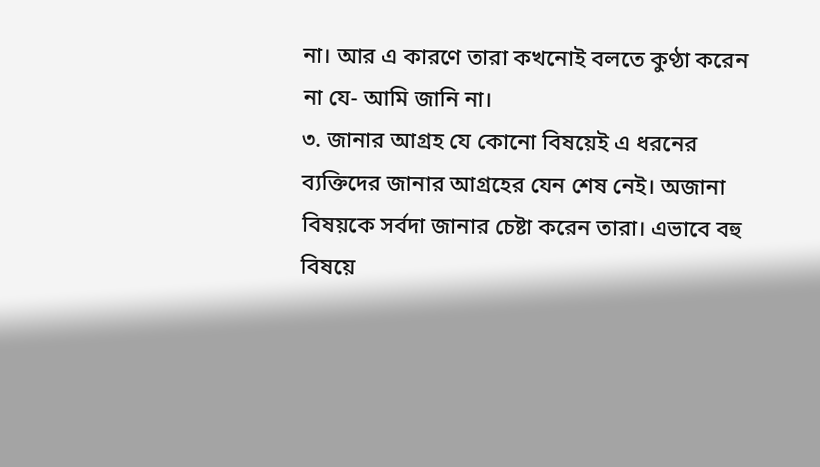না। আর এ কারণে তারা কখনোই বলতে কুণ্ঠা করেন না যে- আমি জানি না।
৩. জানার আগ্রহ যে কোনো বিষয়েই এ ধরনের ব্যক্তিদের জানার আগ্রহের যেন শেষ নেই। অজানা বিষয়কে সর্বদা জানার চেষ্টা করেন তারা। এভাবে বহু বিষয়ে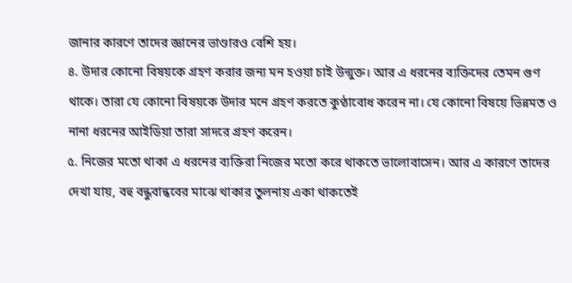জানার কারণে তাদের জ্ঞানের ভাণ্ডারও বেশি হয়।
৪. উদার কোনো বিষয়কে গ্রহণ করার জন্য মন হওয়া চাই উন্মুক্ত। আর এ ধরনের ব্যক্তিদের তেমন গুণ থাকে। তারা যে কোনো বিষয়কে উদার মনে গ্রহণ করতে কুণ্ঠাবোধ করেন না। যে কোনো বিষয়ে ভিন্নমত ও নানা ধরনের আইডিয়া তারা সাদরে গ্রহণ করেন।
৫. নিজের মতো থাকা এ ধরনের ব্যক্তিরা নিজের মতো করে থাকতে ভালোবাসেন। আর এ কারণে তাদের দেখা যায়, বহু বন্ধুবান্ধবের মাঝে থাকার তুলনায় একা থাকতেই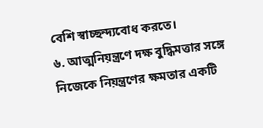বেশি স্বাচ্ছন্দ্যবোধ করতে।
৬. আত্মনিয়ন্ত্রণে দক্ষ বুদ্ধিমত্তার সঙ্গে নিজেকে নিয়ন্ত্রণের ক্ষমতার একটি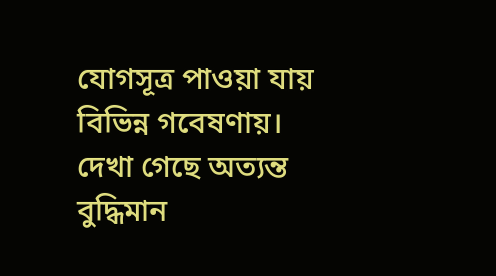যোগসূত্র পাওয়া যায় বিভিন্ন গবেষণায়। দেখা গেছে অত্যন্ত বুদ্ধিমান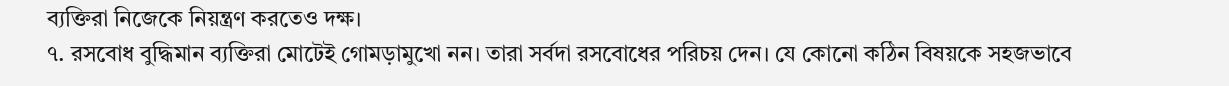ব্যক্তিরা নিজেকে নিয়ন্ত্রণ করতেও দক্ষ।
৭. রসবোধ বুদ্ধিমান ব্যক্তিরা মোটেই গোমড়ামুখো নন। তারা সর্বদা রসবোধের পরিচয় দেন। যে কোনো কঠিন বিষয়কে সহজভাবে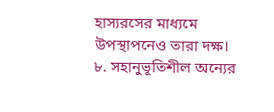হাস্যরসের মাধ্যমে উপস্থাপনেও তারা দক্ষ।
৮. সহানুভূতিশীল অন্যের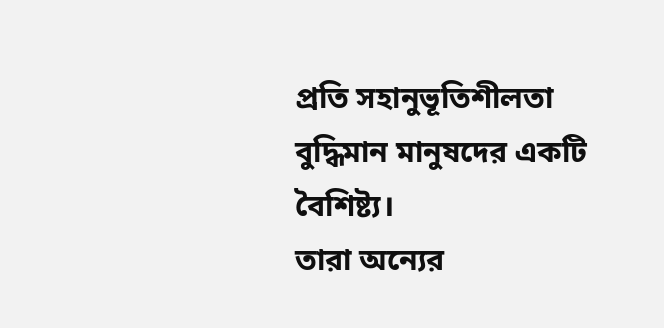প্রতি সহানুভূতিশীলতা বুদ্ধিমান মানুষদের একটি বৈশিষ্ট্য।
তারা অন্যের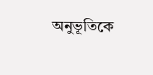অনুভূতিকে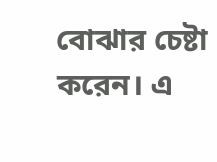বোঝার চেষ্টা করেন। এ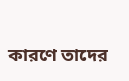কারণে তাদের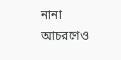নানা আচরণেও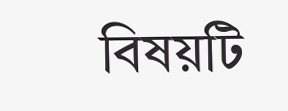বিষয়টি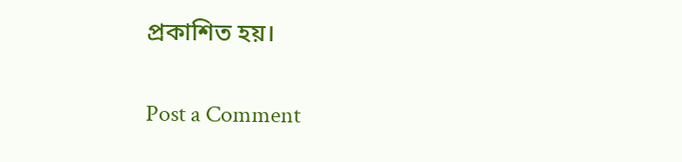প্রকাশিত হয়।

Post a Comment